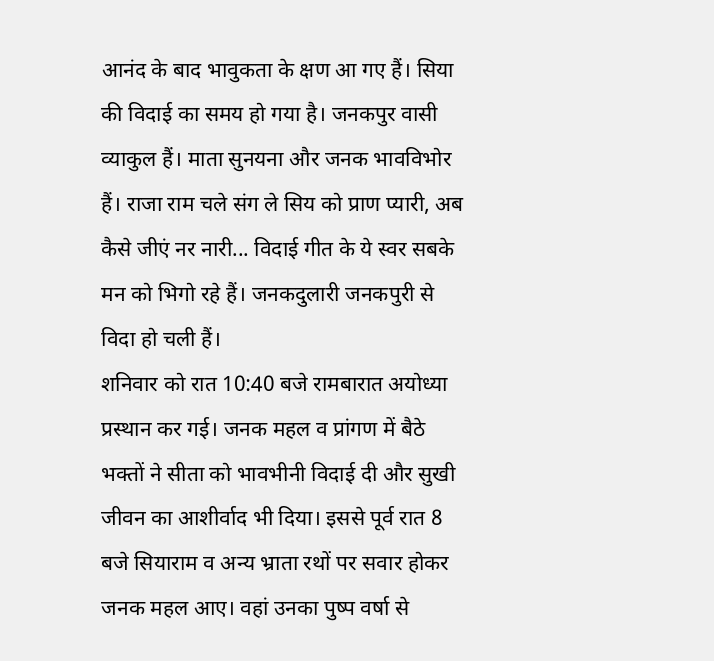आनंद के बाद भावुकता के क्षण आ गए हैं। सिया की विदाई का समय हो गया है। जनकपुर वासी व्याकुल हैं। माता सुनयना और जनक भावविभोर हैं। राजा राम चले संग ले सिय को प्राण प्यारी, अब कैसे जीएं नर नारी... विदाई गीत के ये स्वर सबके मन को भिगो रहे हैं। जनकदुलारी जनकपुरी से विदा हो चली हैं।
शनिवार को रात 10:40 बजे रामबारात अयोध्या प्रस्थान कर गई। जनक महल व प्रांगण में बैठे भक्तों ने सीता को भावभीनी विदाई दी और सुखी जीवन का आशीर्वाद भी दिया। इससे पूर्व रात 8 बजे सियाराम व अन्य भ्राता रथों पर सवार होकर जनक महल आए। वहां उनका पुष्प वर्षा से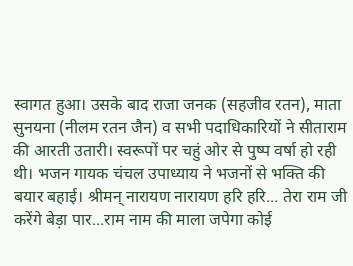स्वागत हुआ। उसके बाद राजा जनक (सहजीव रतन), माता सुनयना (नीलम रतन जैन) व सभी पदाधिकारियों ने सीताराम की आरती उतारी। स्वरूपों पर चहुं ओर से पुष्प वर्षा हो रही थी। भजन गायक चंचल उपाध्याय ने भजनों से भक्ति की बयार बहाई। श्रीमन् नारायण नारायण हरि हरि... तेरा राम जी करेंगे बेड़ा पार...राम नाम की माला जपेगा कोई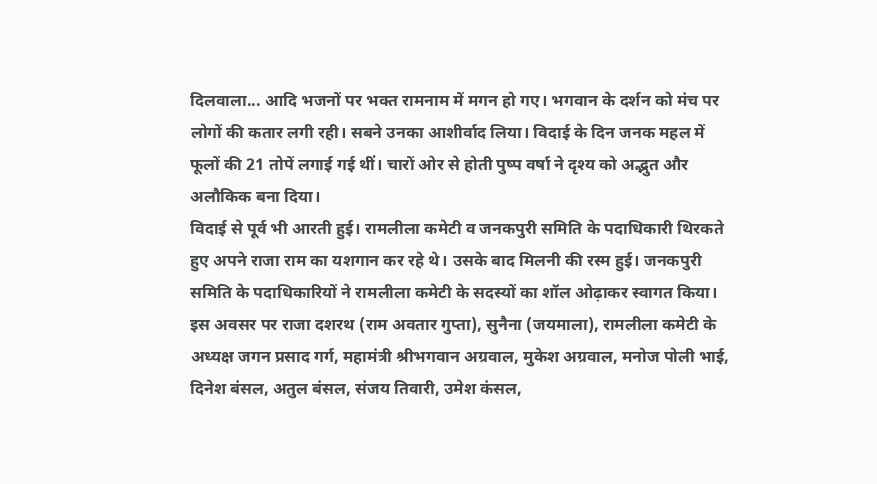दिलवाला... आदि भजनों पर भक्त रामनाम में मगन हो गए। भगवान के दर्शन को मंच पर लोगों की कतार लगी रही। सबने उनका आशीर्वाद लिया। विदाई के दिन जनक महल में फूलों की 21 तोपें लगाई गई थीं। चारों ओर से होती पुष्प वर्षा ने दृश्य को अद्भुत और अलौकिक बना दिया।
विदाई से पूर्व भी आरती हुई। रामलीला कमेटी व जनकपुरी समिति के पदाधिकारी थिरकते हुए अपने राजा राम का यशगान कर रहे थे। उसके बाद मिलनी की रस्म हुई। जनकपुरी समिति के पदाधिकारियों ने रामलीला कमेटी के सदस्यों का शॉल ओढ़ाकर स्वागत किया। इस अवसर पर राजा दशरथ (राम अवतार गुप्ता), सुनैना (जयमाला), रामलीला कमेटी के अध्यक्ष जगन प्रसाद गर्ग, महामंत्री श्रीभगवान अग्रवाल, मुकेश अग्रवाल, मनोज पोली भाई, दिनेश बंसल, अतुल बंसल, संजय तिवारी, उमेश कंसल,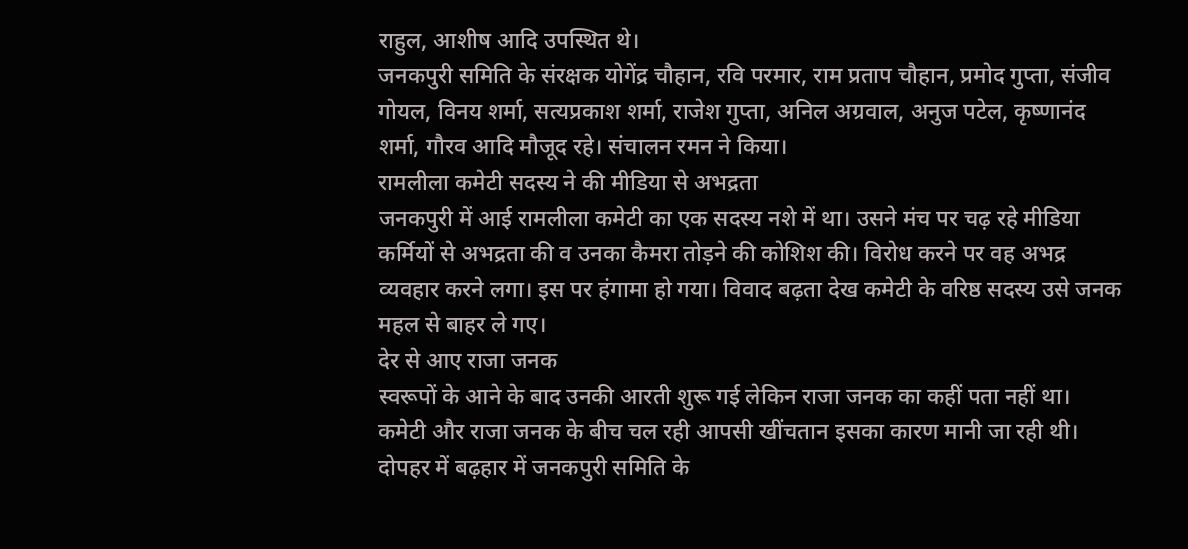राहुल, आशीष आदि उपस्थित थे।
जनकपुरी समिति के संरक्षक योगेंद्र चौहान, रवि परमार, राम प्रताप चौहान, प्रमोद गुप्ता, संजीव गोयल, विनय शर्मा, सत्यप्रकाश शर्मा, राजेश गुप्ता, अनिल अग्रवाल, अनुज पटेल, कृष्णानंद शर्मा, गौरव आदि मौजूद रहे। संचालन रमन ने किया।
रामलीला कमेटी सदस्य ने की मीडिया से अभद्रता
जनकपुरी में आई रामलीला कमेटी का एक सदस्य नशे में था। उसने मंच पर चढ़ रहे मीडिया कर्मियों से अभद्रता की व उनका कैमरा तोड़ने की कोशिश की। विरोध करने पर वह अभद्र व्यवहार करने लगा। इस पर हंगामा हो गया। विवाद बढ़ता देख कमेटी के वरिष्ठ सदस्य उसे जनक महल से बाहर ले गए।
देर से आए राजा जनक
स्वरूपों के आने के बाद उनकी आरती शुरू गई लेकिन राजा जनक का कहीं पता नहीं था। कमेटी और राजा जनक के बीच चल रही आपसी खींचतान इसका कारण मानी जा रही थी। दोपहर में बढ़हार में जनकपुरी समिति के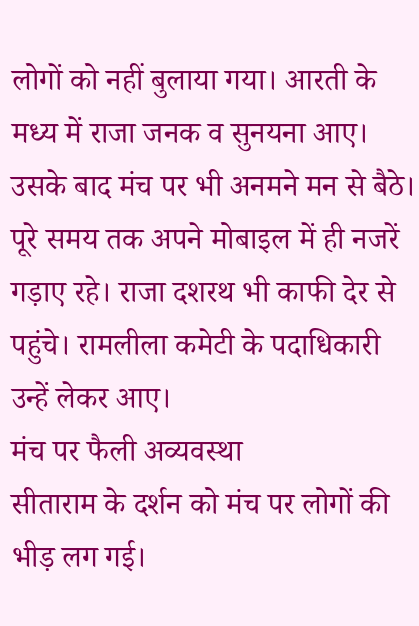लोगों को नहीं बुलाया गया। आरती के मध्य में राजा जनक व सुनयना आए। उसके बाद मंच पर भी अनमने मन से बैठे। पूरे समय तक अपने मोबाइल में ही नजरें गड़ाए रहे। राजा दशरथ भी काफी देर से पहुंचे। रामलीला कमेटी के पदाधिकारी उन्हें लेकर आए।
मंच पर फैली अव्यवस्था
सीताराम के दर्शन को मंच पर लोगों की भीड़ लग गई।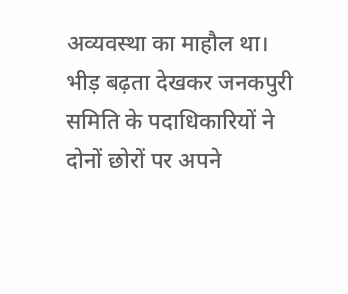अव्यवस्था का माहौल था। भीड़ बढ़ता देखकर जनकपुरी समिति के पदाधिकारियों ने दोनों छोरों पर अपने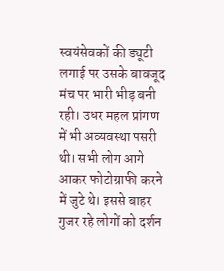स्वयंसेवकों की ड्यूटी लगाई पर उसके बावजूद मंच पर भारी भीड़ बनी रही। उधर महल प्रांगण में भी अव्यवस्था पसरी थी। सभी लोग आगे आकर फोटोग्राफी करने में जुटे थे। इससे बाहर गुजर रहे लोगों को दर्शन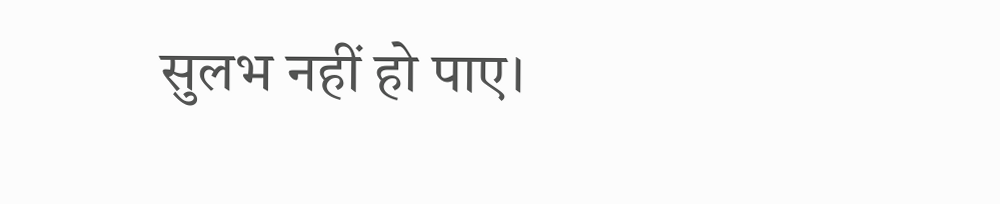सुलभ नहीं हो पाए।